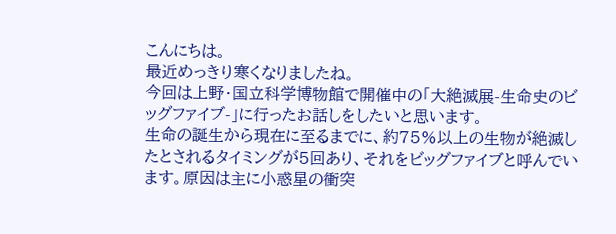こんにちは。
最近めっきり寒くなりましたね。
今回は上野・国立科学博物館で開催中の「大絶滅展-生命史のビッグファイブ-」に行ったお話しをしたいと思います。
生命の誕生から現在に至るまでに、約75%以上の生物が絶滅したとされるタイミングが5回あり、それをビッグファイブと呼んでいます。原因は主に小惑星の衝突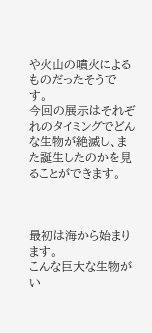や火山の噴火によるものだったそうです。
今回の展示はそれぞれのタイミングでどんな生物が絶滅し、また誕生したのかを見ることができます。



最初は海から始まります。
こんな巨大な生物がい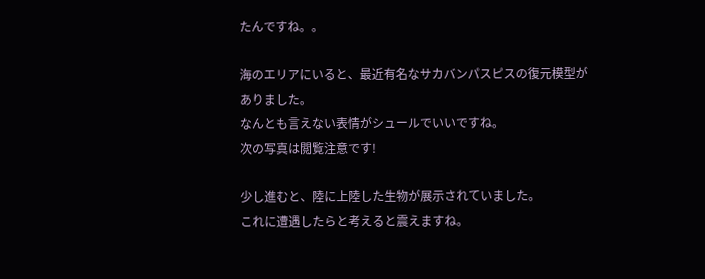たんですね。。

海のエリアにいると、最近有名なサカバンパスピスの復元模型がありました。
なんとも言えない表情がシュールでいいですね。
次の写真は閲覧注意です!

少し進むと、陸に上陸した生物が展示されていました。
これに遭遇したらと考えると震えますね。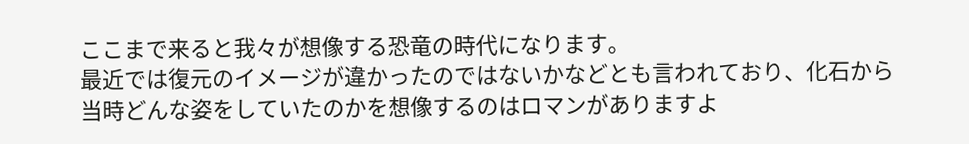ここまで来ると我々が想像する恐竜の時代になります。
最近では復元のイメージが違かったのではないかなどとも言われており、化石から当時どんな姿をしていたのかを想像するのはロマンがありますよ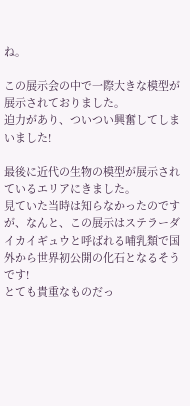ね。

この展示会の中で一際大きな模型が展示されておりました。
迫力があり、ついつい興奮してしまいました!

最後に近代の生物の模型が展示されているエリアにきました。
見ていた当時は知らなかったのですが、なんと、この展示はステラーダイカイギュウと呼ばれる哺乳類で国外から世界初公開の化石となるそうです!
とても貴重なものだっ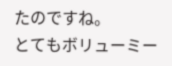たのですね。
とてもボリューミー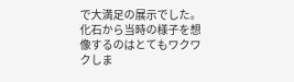で大満足の展示でした。化石から当時の様子を想像するのはとてもワクワクしま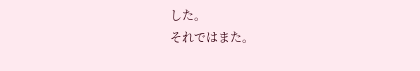した。
それではまた。